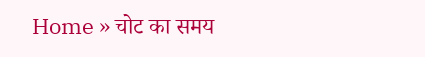Home » चोट का समय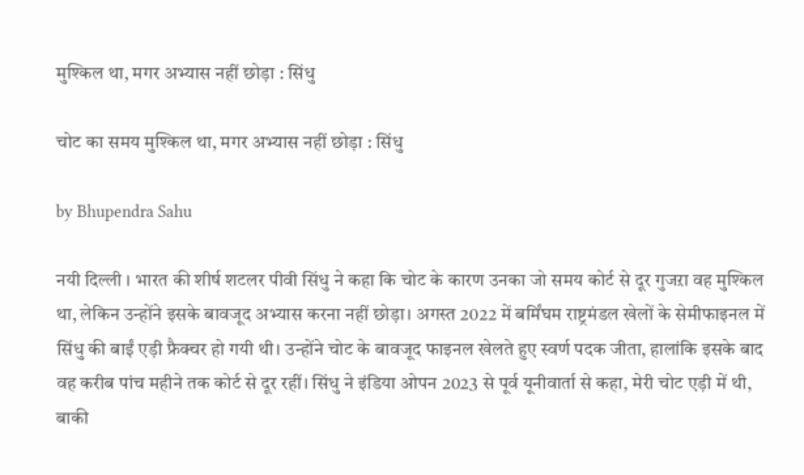मुश्किल था, मगर अभ्यास नहीं छोड़ा : सिंधु

चोट का समय मुश्किल था, मगर अभ्यास नहीं छोड़ा : सिंधु

by Bhupendra Sahu

नयी दिल्ली । भारत की शीर्ष शटलर पीवी सिंधु ने कहा कि चोट के कारण उनका जो समय कोर्ट से दूर गुजऱा वह मुश्किल था, लेकिन उन्होंने इसके बावजूद अभ्यास करना नहीं छोड़ा। अगस्त 2022 में बर्मिंघम राष्ट्रमंडल खेलों के सेमीफाइनल में सिंधु की बाईं एड़ी फ्रैक्चर हो गयी थी। उन्होंने चोट के बावजूद फाइनल खेलते हुए स्वर्ण पदक जीता, हालांकि इसके बाद वह करीब पांच महीने तक कोर्ट से दूर रहीं। सिंधु ने इंडिया ओपन 2023 से पूर्व यूनीवार्ता से कहा, मेरी चोट एड़ी में थी, बाकी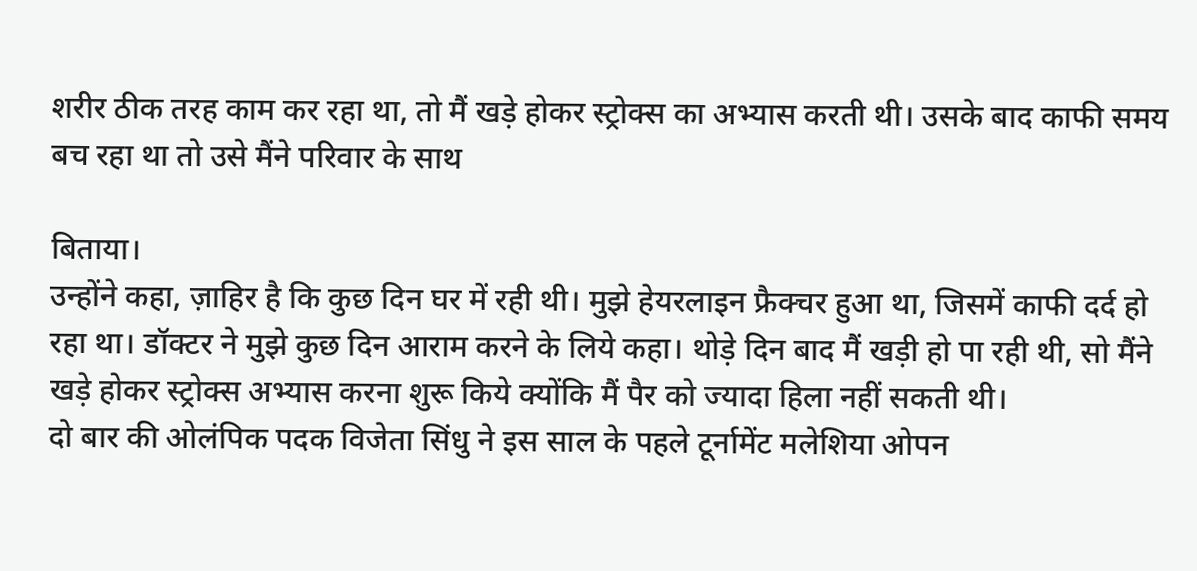शरीर ठीक तरह काम कर रहा था, तो मैं खड़े होकर स्ट्रोक्स का अभ्यास करती थी। उसके बाद काफी समय बच रहा था तो उसे मैंने परिवार के साथ

बिताया।
उन्होंने कहा, ज़ाहिर है कि कुछ दिन घर में रही थी। मुझे हेयरलाइन फ्रैक्चर हुआ था, जिसमें काफी दर्द हो रहा था। डॉक्टर ने मुझे कुछ दिन आराम करने के लिये कहा। थोड़े दिन बाद मैं खड़ी हो पा रही थी, सो मैंने खड़े होकर स्ट्रोक्स अभ्यास करना शुरू किये क्योंकि मैं पैर को ज्यादा हिला नहीं सकती थी।
दो बार की ओलंपिक पदक विजेता सिंधु ने इस साल के पहले टूर्नामेंट मलेशिया ओपन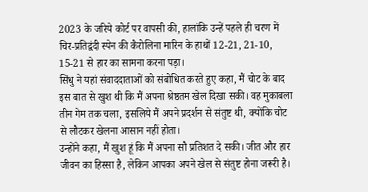2023 के जरिये कोर्ट पर वापसी की, हालांकि उन्हें पहले ही चरण में चिर-प्रतिद्वंदी स्पेन की कैरोलिना मारिन के हाथों 12-21, 21-10, 15-21 से हार का सामना करना पड़ा।
सिंधु ने यहां संवाददाताओं को संबोधित करते हुए कहा, मैं चोट के बाद इस बात से खुश थी कि मैं अपना श्रेष्ठतम खेल दिखा सकी। वह मुकाबला तीन गेम तक चला, इसलिये मैं अपने प्रदर्शन से संतुष्ट थी, क्योंकि चोट से लौटकर खेलना आसान नहीं होता।
उन्होंने कहा, मैं खुश हूं कि मैं अपना सौ प्रतिशत दे सकी। जीत और हार जीवन का हिस्सा है, लेकिन आपका अपने खेल से संतुष्ट होना जरूरी है।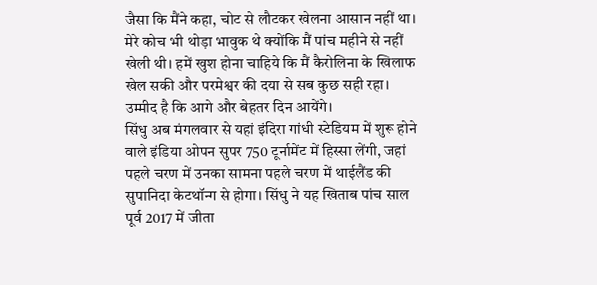जैसा कि मैंने कहा, चोट से लौटकर खेलना आसान नहीं था। मेरे कोच भी थोड़ा भावुक थे क्योंकि मैं पांच महीने से नहीं खेली थी। हमें खुश होना चाहिये कि मैं कैरोलिना के खिलाफ खेल सकी और परमेश्वर की दया से सब कुछ सही रहा। उम्मीद है कि आगे और बेहतर दिन आयेंगे।
सिंधु अब मंगलवार से यहां इंदिरा गांधी स्टेडियम में शुरू होने वाले इंडिया ओपन सुपर 750 टूर्नामेंट में हिस्सा लेंगी, जहां पहले चरण में उनका सामना पहले चरण में थाईलैंड की सुपानिदा केटथॉन्ग से होगा। सिंधु ने यह खिताब पांच साल पूर्व 2017 में जीता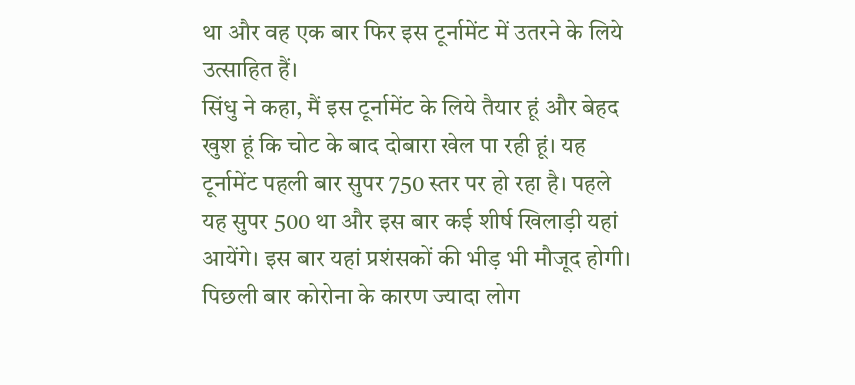था और वह एक बार फिर इस टूर्नामेंट में उतरने के लिये उत्साहित हैं।
सिंधु ने कहा, मैं इस टूर्नामेंट के लिये तैयार हूं और बेहद खुश हूं कि चोट के बाद दोबारा खेल पा रही हूं। यह टूर्नामेंट पहली बार सुपर 750 स्तर पर हो रहा है। पहले यह सुपर 500 था और इस बार कई शीर्ष खिलाड़ी यहां आयेंगे। इस बार यहां प्रशंसकों की भीड़ भी मौजूद होगी। पिछली बार कोरोना के कारण ज्यादा लोग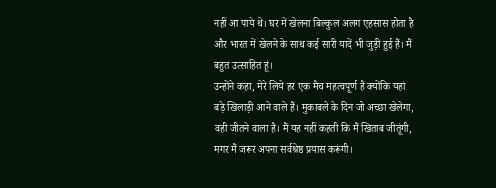नहीं आ पाये थे। घर में खेलना बिल्कुल अलग एहसास होता है और भारत में खेलने के साथ कई सारी यादें भी जुड़ी हुई हैं। मैं बहुत उत्साहित हूं।
उन्होंने कहा, मेरे लिये हर एक मैच महत्वपूर्ण है क्योंकि यहां बड़े खिलाड़ी आने वाले हैं। मुकाबले के दिन जो अच्छा खेलेगा, वही जीतने वाला है। मैं यह नहीं कहती कि मैं खिताब जीतूंगी, मगर मैं जरूर अपना सर्वश्रेष्ठ प्रयास करूंगी।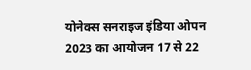योनेक्स सनराइज इंडिया ओपन 2023 का आयोजन 17 से 22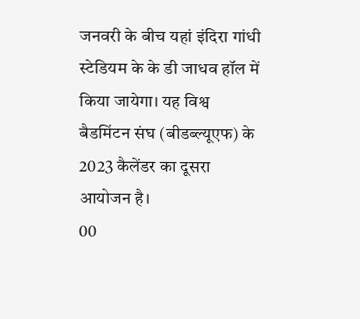जनवरी के बीच यहां इंदिरा गांधी स्टेडियम के के डी जाधव हॉल में किया जायेगा। यह विश्व बैडमिंटन संघ (बीडब्ल्यूएफ) के 2023 कैलेंडर का दूसरा आयोजन है।
00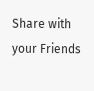Share with your Friends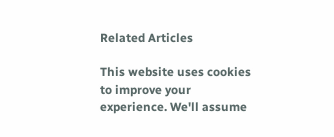Related Articles

This website uses cookies to improve your experience. We'll assume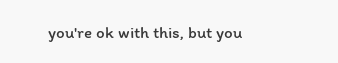you're ok with this, but you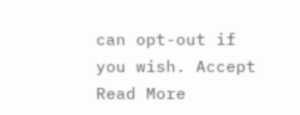can opt-out if you wish. Accept Read More